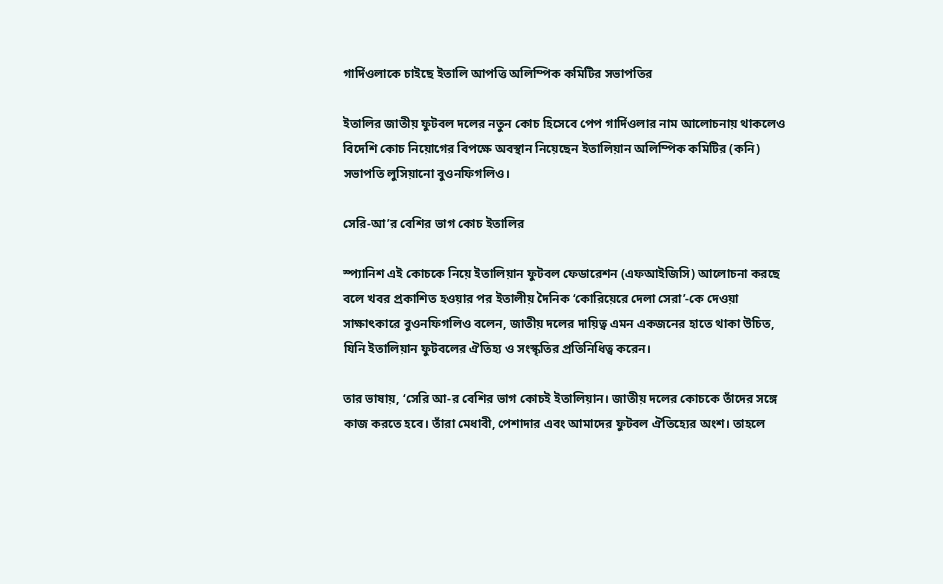গার্দিওলাকে চাইছে ইতালি আপত্তি অলিম্পিক কমিটির সভাপতির

ইতালির জাতীয় ফুটবল দলের নতুন কোচ হিসেবে পেপ গার্দিওলার নাম আলোচনায় থাকলেও বিদেশি কোচ নিয়োগের বিপক্ষে অবস্থান নিয়েছেন ইতালিয়ান অলিম্পিক কমিটির (কনি) সভাপতি লুসিয়ানো বুওনফিগলিও।

সেরি-আ’র বেশির ভাগ কোচ ইতালির

স্প্যানিশ এই কোচকে নিয়ে ইতালিয়ান ফুটবল ফেডারেশন (এফআইজিসি) আলোচনা করছে বলে খবর প্রকাশিত হওয়ার পর ইতালীয় দৈনিক ‘কোরিয়েরে দেলা সেরা’-কে দেওয়া সাক্ষাৎকারে বুওনফিগলিও বলেন, জাতীয় দলের দায়িত্ব এমন একজনের হাতে থাকা উচিত, যিনি ইতালিয়ান ফুটবলের ঐতিহ্য ও সংস্কৃতির প্রতিনিধিত্ব করেন।

তার ভাষায়, ‘সেরি আ-র বেশির ভাগ কোচই ইতালিয়ান। জাতীয় দলের কোচকে তাঁদের সঙ্গে কাজ করতে হবে। তাঁরা মেধাবী, পেশাদার এবং আমাদের ফুটবল ঐতিহ্যের অংশ। তাহলে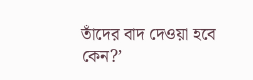তাঁদের বাদ দেওয়া হবে কেন?’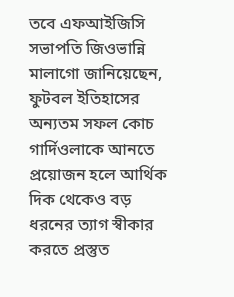তবে এফআইজিসি সভাপতি জিওভান্নি মালাগো জানিয়েছেন, ফুটবল ইতিহাসের অন্যতম সফল কোচ গার্দিওলাকে আনতে প্রয়োজন হলে আর্থিক দিক থেকেও বড় ধরনের ত্যাগ স্বীকার করতে প্রস্তুত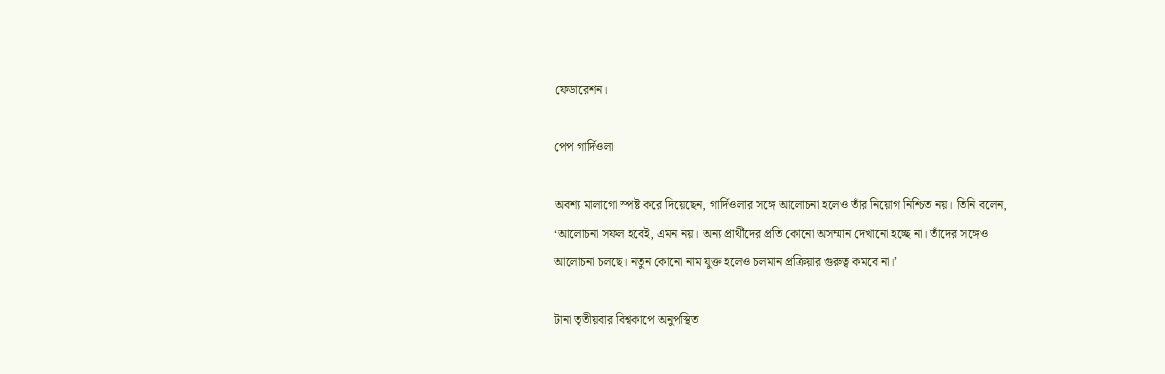ফেডারেশন।

পেপ গার্দিওলা

অবশ্য মালাগো স্পষ্ট করে দিয়েছেন, গার্দিওলার সঙ্গে আলোচনা হলেও তাঁর নিয়োগ নিশ্চিত নয়। তিনি বলেন, ‘আলোচনা সফল হবেই, এমন নয়। অন্য প্রার্থীদের প্রতি কোনো অসম্মান দেখানো হচ্ছে না। তাঁদের সঙ্গেও আলোচনা চলছে। নতুন কোনো নাম যুক্ত হলেও চলমান প্রক্রিয়ার গুরুত্ব কমবে না।’

টানা তৃতীয়বার বিশ্বকাপে অনুপস্থিত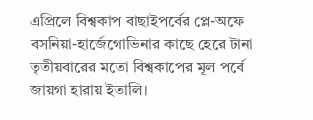এপ্রিলে বিশ্বকাপ বাছাইপর্বের প্লে-অফে বসনিয়া-হার্জেগোভিনার কাছে হেরে টানা তৃতীয়বারের মতো বিশ্বকাপের মূল পর্বে জায়গা হারায় ইতালি।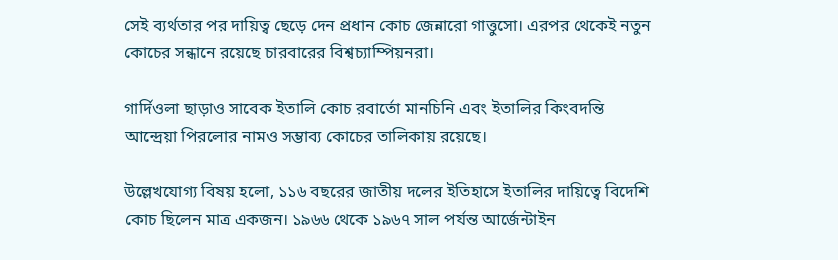সেই ব্যর্থতার পর দায়িত্ব ছেড়ে দেন প্রধান কোচ জেন্নারো গাত্তুসো। এরপর থেকেই নতুন কোচের সন্ধানে রয়েছে চারবারের বিশ্বচ্যাম্পিয়নরা।

গার্দিওলা ছাড়াও সাবেক ইতালি কোচ রবার্তো মানচিনি এবং ইতালির কিংবদন্তি আন্দ্রেয়া পিরলোর নামও সম্ভাব্য কোচের তালিকায় রয়েছে।

উল্লেখযোগ্য বিষয় হলো, ১১৬ বছরের জাতীয় দলের ইতিহাসে ইতালির দায়িত্বে বিদেশি কোচ ছিলেন মাত্র একজন। ১৯৬৬ থেকে ১৯৬৭ সাল পর্যন্ত আর্জেন্টাইন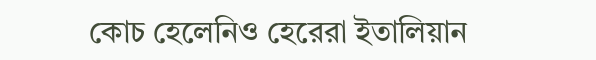কোচ হেলেনিও হেরেরা ইতালিয়ান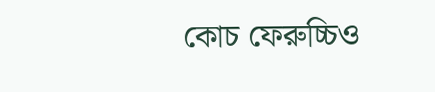কোচ ফেরুচ্চিও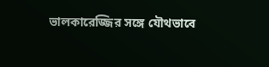ভালকারেজ্জির সঙ্গে যৌথভাবে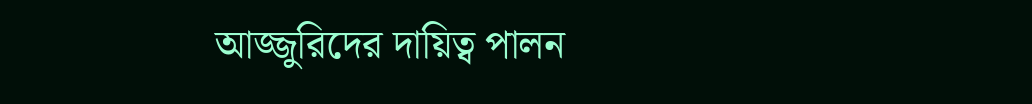আজ্জুরিদের দায়িত্ব পালন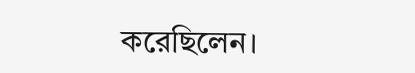করেছিলেন।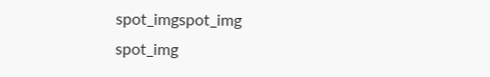spot_imgspot_img
spot_img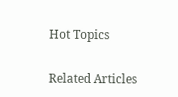Hot Topics

Related Articles